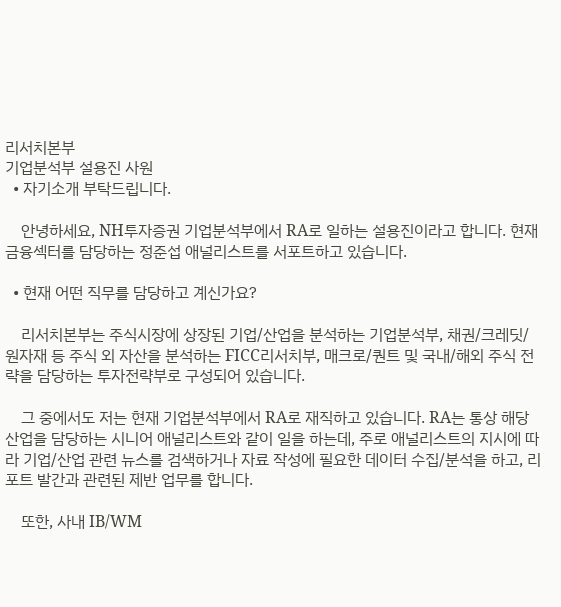리서치본부
기업분석부 설용진 사원
  • 자기소개 부탁드립니다.

    안녕하세요, NH투자증권 기업분석부에서 RA로 일하는 설용진이라고 합니다. 현재 금융섹터를 담당하는 정준섭 애널리스트를 서포트하고 있습니다.

  • 현재 어떤 직무를 담당하고 계신가요?

    리서치본부는 주식시장에 상장된 기업/산업을 분석하는 기업분석부, 채권/크레딧/원자재 등 주식 외 자산을 분석하는 FICC리서치부, 매크로/퀀트 및 국내/해외 주식 전략을 담당하는 투자전략부로 구성되어 있습니다.

    그 중에서도 저는 현재 기업분석부에서 RA로 재직하고 있습니다. RA는 통상 해당 산업을 담당하는 시니어 애널리스트와 같이 일을 하는데, 주로 애널리스트의 지시에 따라 기업/산업 관련 뉴스를 검색하거나 자료 작성에 필요한 데이터 수집/분석을 하고, 리포트 발간과 관련된 제반 업무를 합니다.

    또한, 사내 IB/WM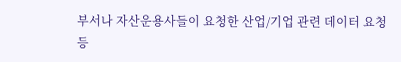부서나 자산운용사들이 요청한 산업/기업 관련 데이터 요청 등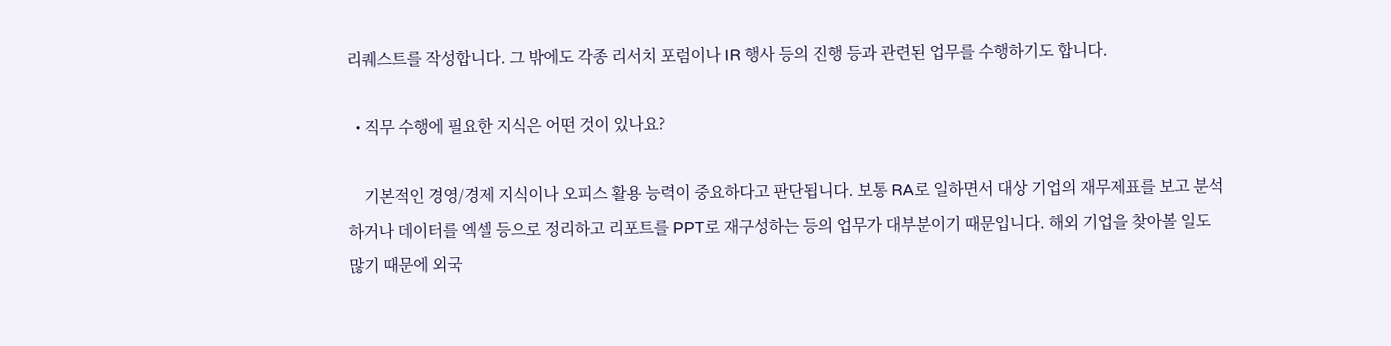리퀘스트를 작성합니다. 그 밖에도 각종 리서치 포럼이나 IR 행사 등의 진행 등과 관련된 업무를 수행하기도 합니다.

  • 직무 수행에 필요한 지식은 어떤 것이 있나요?

    기본적인 경영/경제 지식이나 오피스 활용 능력이 중요하다고 판단됩니다. 보통 RA로 일하면서 대상 기업의 재무제표를 보고 분석하거나 데이터를 엑셀 등으로 정리하고 리포트를 PPT로 재구성하는 등의 업무가 대부분이기 때문입니다. 해외 기업을 찾아볼 일도 많기 때문에 외국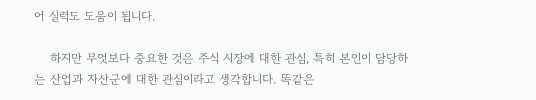어 실력도 도움이 됩니다.

    하지만 무엇보다 중요한 것은 주식 시장에 대한 관심, 특히 본인이 담당하는 산업과 자산군에 대한 관심이라고 생각합니다. 똑같은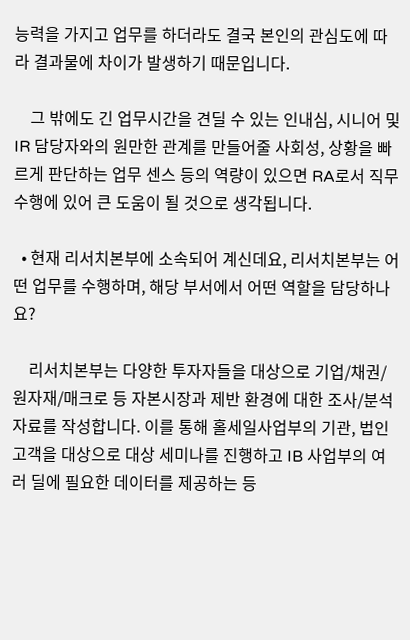능력을 가지고 업무를 하더라도 결국 본인의 관심도에 따라 결과물에 차이가 발생하기 때문입니다.

    그 밖에도 긴 업무시간을 견딜 수 있는 인내심, 시니어 및 IR 담당자와의 원만한 관계를 만들어줄 사회성, 상황을 빠르게 판단하는 업무 센스 등의 역량이 있으면 RA로서 직무 수행에 있어 큰 도움이 될 것으로 생각됩니다.

  • 현재 리서치본부에 소속되어 계신데요, 리서치본부는 어떤 업무를 수행하며, 해당 부서에서 어떤 역할을 담당하나요?

    리서치본부는 다양한 투자자들을 대상으로 기업/채권/원자재/매크로 등 자본시장과 제반 환경에 대한 조사/분석자료를 작성합니다. 이를 통해 홀세일사업부의 기관, 법인 고객을 대상으로 대상 세미나를 진행하고 IB 사업부의 여러 딜에 필요한 데이터를 제공하는 등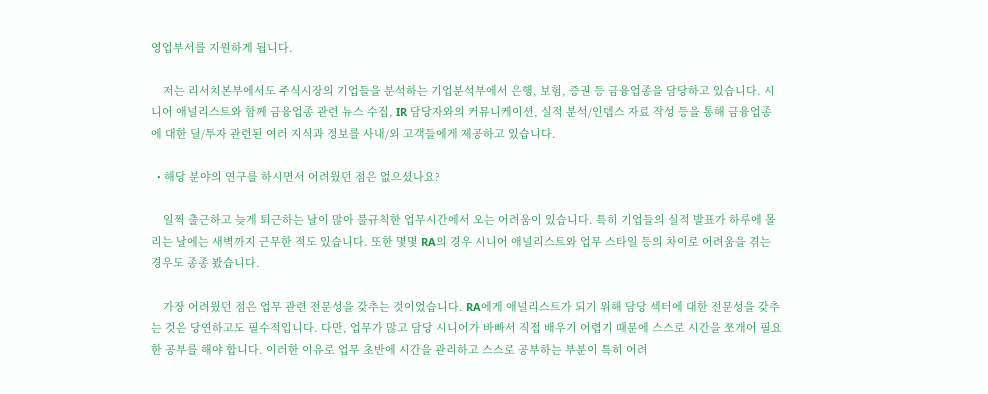영업부서를 지원하게 됩니다.

    저는 리서치본부에서도 주식시장의 기업들을 분석하는 기업분석부에서 은행, 보험, 증권 등 금융업종을 담당하고 있습니다. 시니어 애널리스트와 함께 금융업종 관련 뉴스 수집, IR 담당자와의 커뮤니케이션, 실적 분석/인뎁스 자료 작성 등을 통해 금융업종에 대한 딜/투자 관련된 여러 지식과 정보를 사내/외 고객들에게 제공하고 있습니다.

  • 해당 분야의 연구를 하시면서 어려웠던 점은 없으셨나요?

    일찍 출근하고 늦게 퇴근하는 날이 많아 불규칙한 업무시간에서 오는 어려움이 있습니다. 특히 기업들의 실적 발표가 하루에 몰리는 날에는 새벽까지 근무한 적도 있습니다. 또한 몇몇 RA의 경우 시니어 애널리스트와 업무 스타일 등의 차이로 어려움을 겪는 경우도 종종 봤습니다.

    가장 어려웠던 점은 업무 관련 전문성을 갖추는 것이었습니다. RA에게 애널리스트가 되기 위해 담당 섹터에 대한 전문성을 갖추는 것은 당연하고도 필수적입니다. 다만, 업무가 많고 담당 시니어가 바빠서 직접 배우기 어렵기 때문에 스스로 시간을 쪼개어 필요한 공부를 해야 합니다. 이러한 이유로 업무 초반에 시간을 관리하고 스스로 공부하는 부분이 특히 어려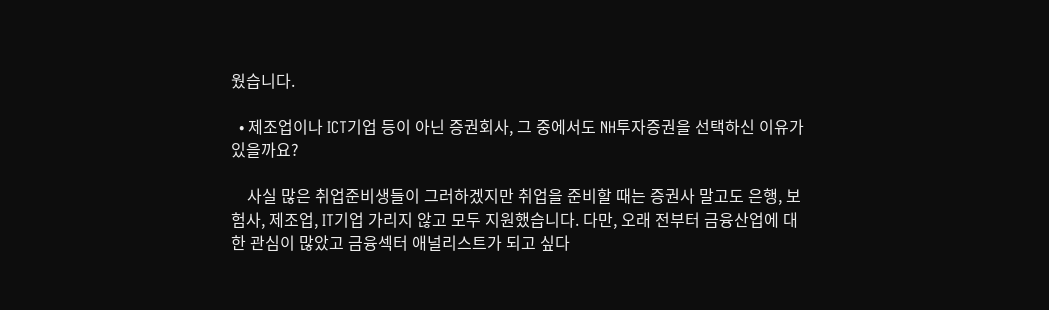웠습니다.

  • 제조업이나 ICT기업 등이 아닌 증권회사, 그 중에서도 NH투자증권을 선택하신 이유가 있을까요?

    사실 많은 취업준비생들이 그러하겠지만 취업을 준비할 때는 증권사 말고도 은행, 보험사, 제조업, IT기업 가리지 않고 모두 지원했습니다. 다만, 오래 전부터 금융산업에 대한 관심이 많았고 금융섹터 애널리스트가 되고 싶다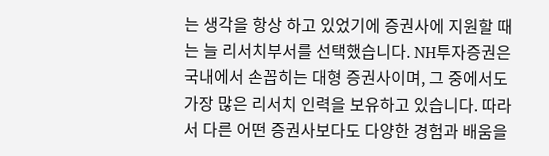는 생각을 항상 하고 있었기에 증권사에 지원할 때는 늘 리서치부서를 선택했습니다. NH투자증권은 국내에서 손꼽히는 대형 증권사이며, 그 중에서도 가장 많은 리서치 인력을 보유하고 있습니다. 따라서 다른 어떤 증권사보다도 다양한 경험과 배움을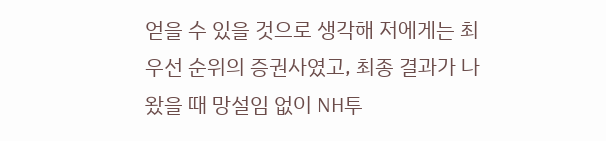얻을 수 있을 것으로 생각해 저에게는 최우선 순위의 증권사였고, 최종 결과가 나왔을 때 망설임 없이 NH투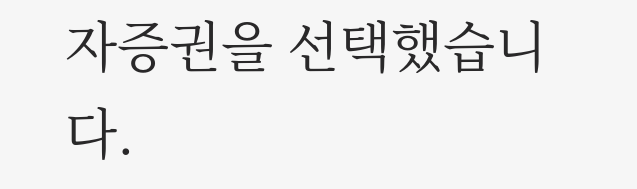자증권을 선택했습니다.